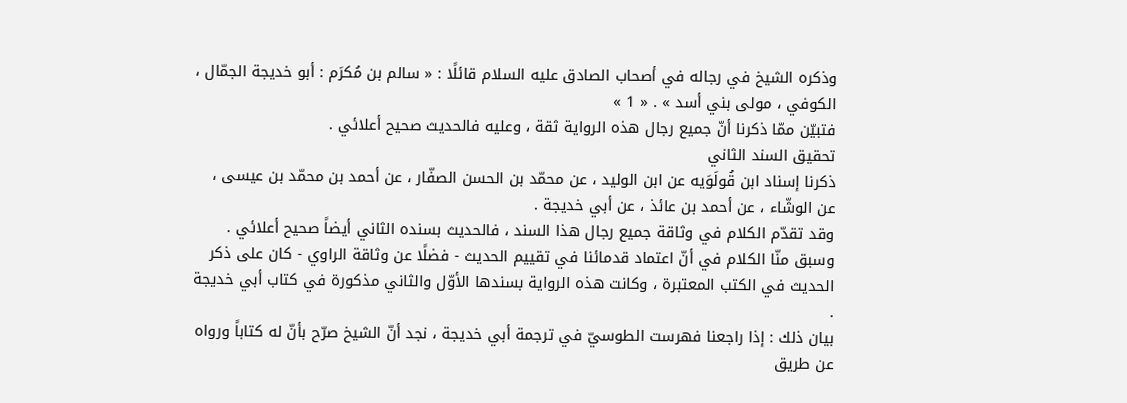وذكره الشيخ في رجاله في أصحاب الصادق عليه السلام قائلًا : « سالم بن مُكرَم : أبو خديجة الجمّال ، الكوفي ، مولى بني أسد » . « 1 »
فتبيّن ممّا ذكرنا أنّ جميع رجال هذه الرواية ثقة ، وعليه فالحديث صحيح أعلائي .
تحقيق السند الثاني
ذكرنا إسناد ابن قُولَوَيه عن ابن الوليد ، عن محمّد بن الحسن الصفّار ، عن أحمد بن محمّد بن عيسى ، عن الوشّاء ، عن أحمد بن عائذ ، عن أبي خديجة .
وقد تقدّم الكلام في وثاقة جميع رجال هذا السند ، فالحديث بسنده الثاني أيضاً صحيح أعلائي .
وسبق منّا الكلام في أنّ اعتماد قدمائنا في تقييم الحديث - فضلًا عن وثاقة الراوي - كان على ذكر الحديث في الكتب المعتبرة ، وكانت هذه الرواية بسندها الأوّل والثاني مذكورة في كتاب أبي خديجة .
بيان ذلك : إذا راجعنا فهرست الطوسيّ في ترجمة أبي خديجة ، نجد أنّ الشيخ صرّح بأنّ له كتاباً ورواه عن طريق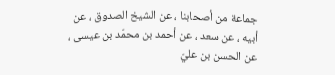جماعة من أصحابنا ، عن الشيخ الصدوق ، عن أبيه ، عن سعد ، عن أحمد بن محمّد بن عيسى ، عن الحسن بن عليّ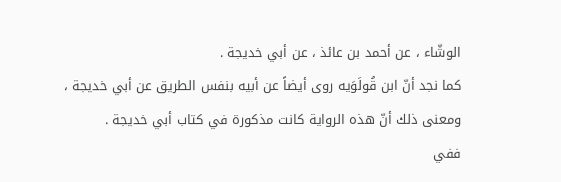الوشّاء ، عن أحمد بن عائذ ، عن أبي خديجة .
كما نجد أنّ ابن قُولَوَيه روى أيضاً عن أبيه بنفس الطريق عن أبي خديجة ، ومعنى ذلك أنّ هذه الرواية كانت مذكورة في كتاب أبي خديجة .
ففي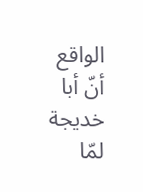الواقع أنّ أبا خديجة لمّا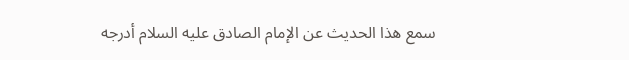سمع هذا الحديث عن الإمام الصادق عليه السلام أدرجه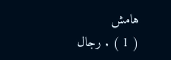هامش
( 1 ) . رجال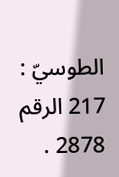الطوسيّ : 217 الرقم 2878 .